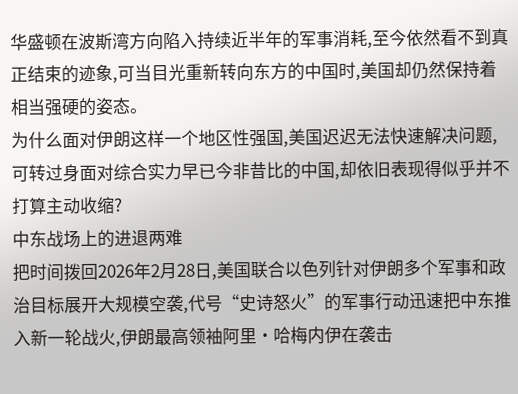华盛顿在波斯湾方向陷入持续近半年的军事消耗,至今依然看不到真正结束的迹象,可当目光重新转向东方的中国时,美国却仍然保持着相当强硬的姿态。
为什么面对伊朗这样一个地区性强国,美国迟迟无法快速解决问题,可转过身面对综合实力早已今非昔比的中国,却依旧表现得似乎并不打算主动收缩?
中东战场上的进退两难
把时间拨回2026年2月28日,美国联合以色列针对伊朗多个军事和政治目标展开大规模空袭,代号“史诗怒火”的军事行动迅速把中东推入新一轮战火,伊朗最高领袖阿里·哈梅内伊在袭击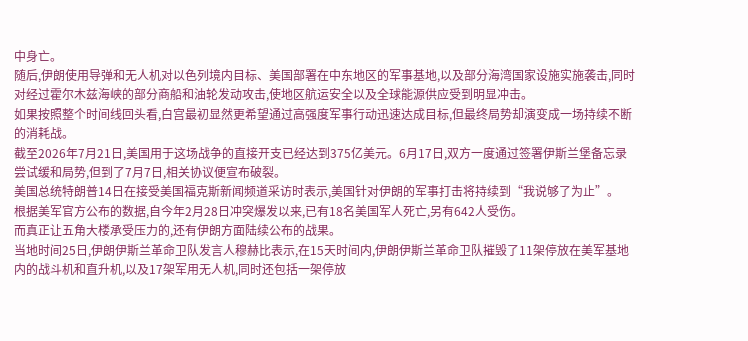中身亡。
随后,伊朗使用导弹和无人机对以色列境内目标、美国部署在中东地区的军事基地,以及部分海湾国家设施实施袭击,同时对经过霍尔木兹海峡的部分商船和油轮发动攻击,使地区航运安全以及全球能源供应受到明显冲击。
如果按照整个时间线回头看,白宫最初显然更希望通过高强度军事行动迅速达成目标,但最终局势却演变成一场持续不断的消耗战。
截至2026年7月21日,美国用于这场战争的直接开支已经达到375亿美元。6月17日,双方一度通过签署伊斯兰堡备忘录尝试缓和局势,但到了7月7日,相关协议便宣布破裂。
美国总统特朗普14日在接受美国福克斯新闻频道采访时表示,美国针对伊朗的军事打击将持续到“我说够了为止”。
根据美军官方公布的数据,自今年2月28日冲突爆发以来,已有18名美国军人死亡,另有642人受伤。
而真正让五角大楼承受压力的,还有伊朗方面陆续公布的战果。
当地时间25日,伊朗伊斯兰革命卫队发言人穆赫比表示,在15天时间内,伊朗伊斯兰革命卫队摧毁了11架停放在美军基地内的战斗机和直升机,以及17架军用无人机,同时还包括一架停放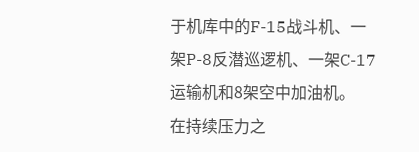于机库中的F-15战斗机、一架P-8反潜巡逻机、一架C-17运输机和8架空中加油机。
在持续压力之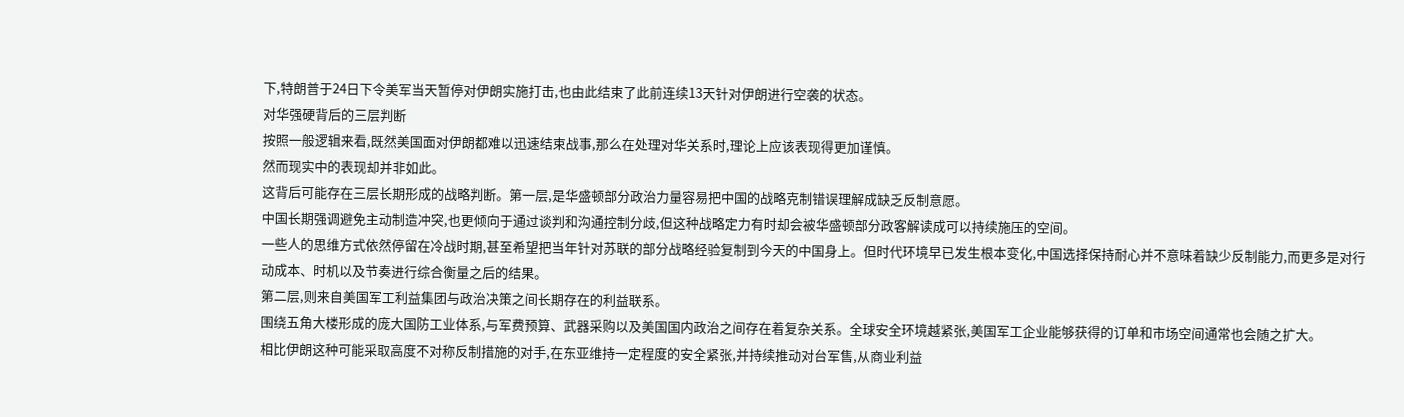下,特朗普于24日下令美军当天暂停对伊朗实施打击,也由此结束了此前连续13天针对伊朗进行空袭的状态。
对华强硬背后的三层判断
按照一般逻辑来看,既然美国面对伊朗都难以迅速结束战事,那么在处理对华关系时,理论上应该表现得更加谨慎。
然而现实中的表现却并非如此。
这背后可能存在三层长期形成的战略判断。第一层,是华盛顿部分政治力量容易把中国的战略克制错误理解成缺乏反制意愿。
中国长期强调避免主动制造冲突,也更倾向于通过谈判和沟通控制分歧,但这种战略定力有时却会被华盛顿部分政客解读成可以持续施压的空间。
一些人的思维方式依然停留在冷战时期,甚至希望把当年针对苏联的部分战略经验复制到今天的中国身上。但时代环境早已发生根本变化,中国选择保持耐心并不意味着缺少反制能力,而更多是对行动成本、时机以及节奏进行综合衡量之后的结果。
第二层,则来自美国军工利益集团与政治决策之间长期存在的利益联系。
围绕五角大楼形成的庞大国防工业体系,与军费预算、武器采购以及美国国内政治之间存在着复杂关系。全球安全环境越紧张,美国军工企业能够获得的订单和市场空间通常也会随之扩大。
相比伊朗这种可能采取高度不对称反制措施的对手,在东亚维持一定程度的安全紧张,并持续推动对台军售,从商业利益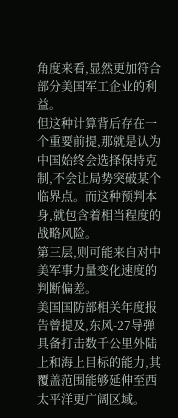角度来看,显然更加符合部分美国军工企业的利益。
但这种计算背后存在一个重要前提,那就是认为中国始终会选择保持克制,不会让局势突破某个临界点。而这种预判本身,就包含着相当程度的战略风险。
第三层,则可能来自对中美军事力量变化速度的判断偏差。
美国国防部相关年度报告曾提及,东风-27导弹具备打击数千公里外陆上和海上目标的能力,其覆盖范围能够延伸至西太平洋更广阔区域。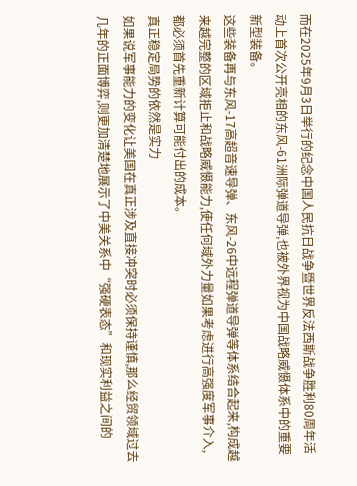而在2025年9月3日举行的纪念中国人民抗日战争暨世界反法西斯战争胜利80周年活动上首次公开亮相的东风-61洲际弹道导弹,也被外界视为中国战略威慑体系中的重要新型装备。
这些装备再与东风-17高超音速导弹、东风-26中远程弹道导弹等体系结合起来,构成越来越完整的区域拒止和战略威慑能力,使任何域外力量如果考虑进行高强度军事介入,都必须首先重新计算可能付出的成本。
真正稳定局势的依然是实力
如果说军事能力的变化让美国在真正涉及直接冲突时必须保持谨慎,那么经贸领域过去几年的正面博弈,则更加清楚地展示了中美关系中“强硬表态”和现实利益之间的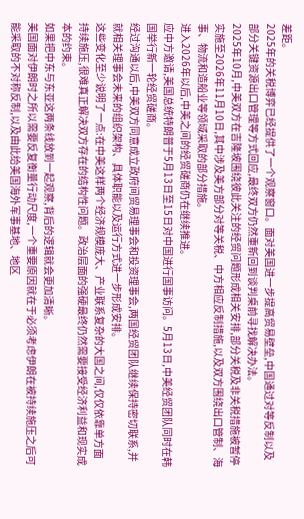差距。
2025年的关税博弈已经提供了一个观察窗口。面对美国进一步提高贸易壁垒,中国通过对等反制以及部分关键资源出口管理等方式回应,最终双方仍然重新回到谈判桌前寻找解决办法。
2025年10月,中美双方在吉隆坡围绕彼此关注的经贸问题形成相关安排,部分关税及非关税措施被暂停实施至2026年11月10日,其中涉及美方部分对等关税、中方相应反制措施,以及双方围绕出口管制、海事、物流和造船业等领域采取的部分措施。
进入2026年以后,中美之间的经贸磋商仍在继续推进。
应中方邀请,美国总统特朗普于5月13日至15日对中国进行国事访问。5月13日,中美经贸团队同时在韩国举行新一轮经贸磋商。
经过沟通以后,中美双方同意成立政府间贸易理事会和投资理事会,两国经贸团队继续保持密切联系,并就相关理事会未来的组织架构、具体职能以及运行方式进一步形成安排。
这些变化至少说明了一点:在中美这样两个经济规模庞大、产业联系复杂的大国之间,仅仅依靠单方面持续施压,很难真正解决双方存在的结构性问题。政治层面的强硬最终仍然需要接受经济利益和现实成本的约束。
如果把中东与东亚这两条线放到一起观察,背后的逻辑就会更加清晰。
美国面对伊朗时之所以需要反复衡量行动尺度,一个重要原因就在于必须考虑伊朗在被持续施压之后可能采取的不对称反制,以及由此给美国海外军事基地、地区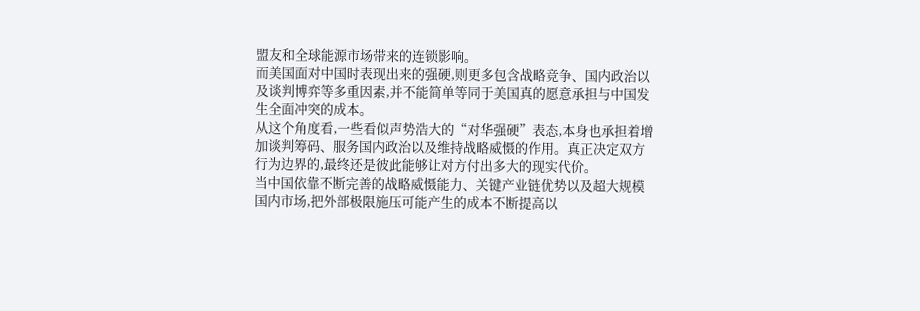盟友和全球能源市场带来的连锁影响。
而美国面对中国时表现出来的强硬,则更多包含战略竞争、国内政治以及谈判博弈等多重因素,并不能简单等同于美国真的愿意承担与中国发生全面冲突的成本。
从这个角度看,一些看似声势浩大的“对华强硬”表态,本身也承担着增加谈判筹码、服务国内政治以及维持战略威慑的作用。真正决定双方行为边界的,最终还是彼此能够让对方付出多大的现实代价。
当中国依靠不断完善的战略威慑能力、关键产业链优势以及超大规模国内市场,把外部极限施压可能产生的成本不断提高以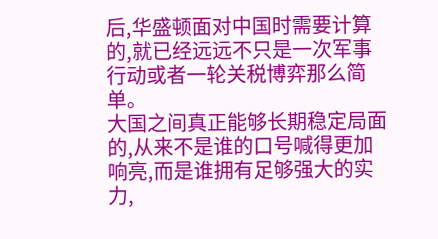后,华盛顿面对中国时需要计算的,就已经远远不只是一次军事行动或者一轮关税博弈那么简单。
大国之间真正能够长期稳定局面的,从来不是谁的口号喊得更加响亮,而是谁拥有足够强大的实力,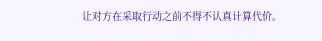让对方在采取行动之前不得不认真计算代价。